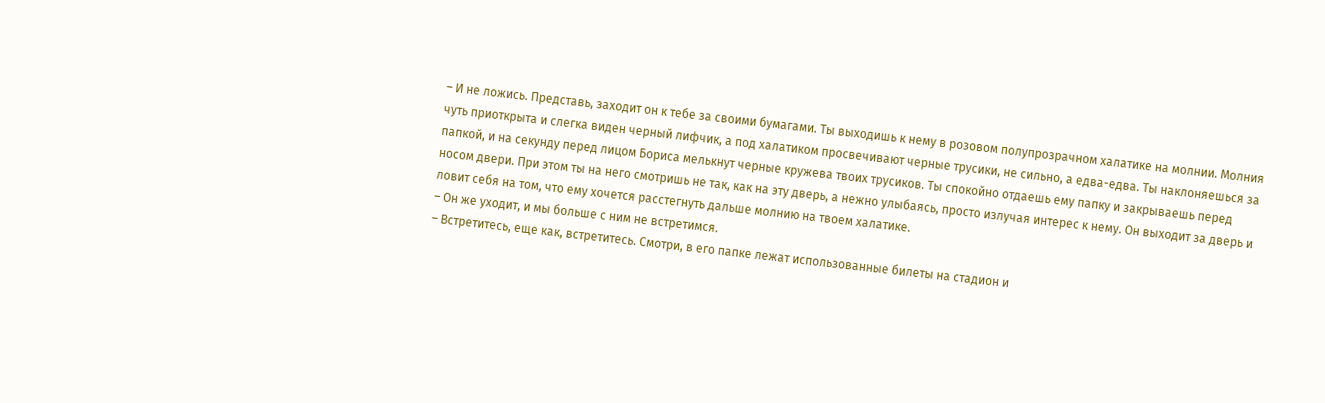– И не ложись. Представь, заходит он к тебе за своими бумагами. Ты выходишь к нему в розовом полупрозрачном халатике на молнии. Молния чуть приоткрыта и слегка виден черный лифчик, а под халатиком просвечивают черные трусики, не сильно, а едва-едва. Ты наклоняешься за папкой, и на секунду перед лицом Бориса мелькнут черные кружева твоих трусиков. Ты спокойно отдаешь ему папку и закрываешь перед носом двери. При этом ты на него смотришь не так, как на эту дверь, а нежно улыбаясь, просто излучая интерес к нему. Он выходит за дверь и ловит себя на том, что ему хочется расстегнуть дальше молнию на твоем халатике.
– Он же уходит, и мы больше с ним не встретимся.
– Встретитесь, еще как, встретитесь. Смотри, в его папке лежат использованные билеты на стадион и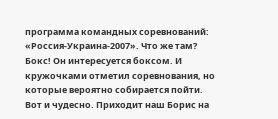программа командных соревнований: «Россия-Украина-2007». Что же там? Бокс! Он интересуется боксом. И кружочками отметил соревнования, но которые вероятно собирается пойти. Вот и чудесно. Приходит наш Борис на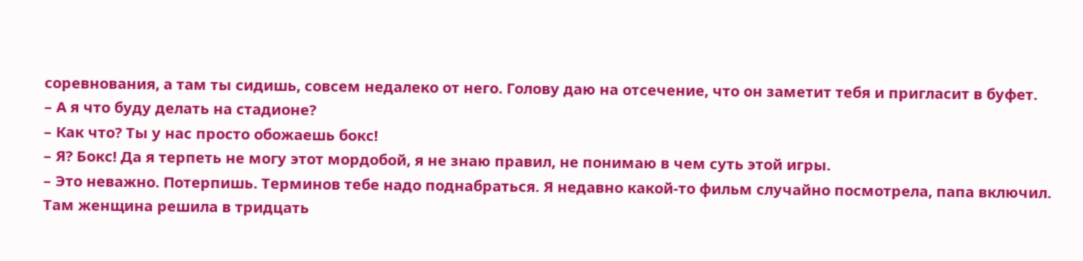соревнования, а там ты сидишь, совсем недалеко от него. Голову даю на отсечение, что он заметит тебя и пригласит в буфет.
– А я что буду делать на стадионе?
– Как что? Ты у нас просто обожаешь бокс!
– Я? Бокс! Да я терпеть не могу этот мордобой, я не знаю правил, не понимаю в чем суть этой игры.
– Это неважно. Потерпишь. Терминов тебе надо поднабраться. Я недавно какой-то фильм случайно посмотрела, папа включил. Там женщина решила в тридцать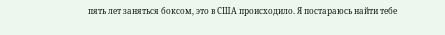пять лет заняться боксом, это в США происходило. Я постараюсь найти тебе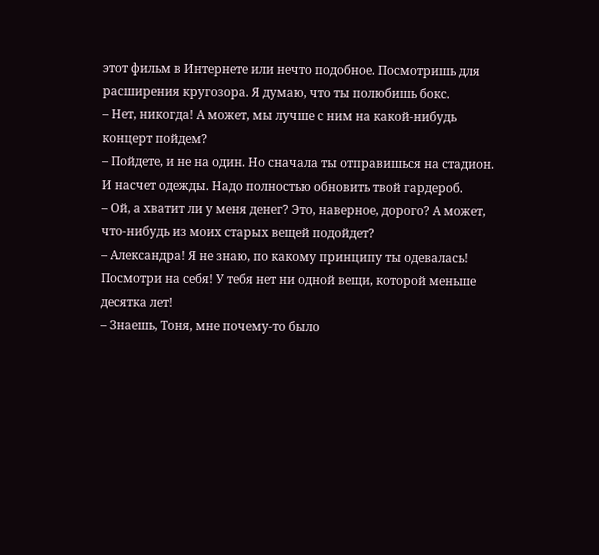этот фильм в Интернете или нечто подобное. Посмотришь для расширения кругозора. Я думаю, что ты полюбишь бокс.
– Нет, никогда! А может, мы лучше с ним на какой-нибудь концерт пойдем?
– Пойдете, и не на один. Но сначала ты отправишься на стадион. И насчет одежды. Надо полностью обновить твой гардероб.
– Ой, а хватит ли у меня денег? Это, наверное, дорого? А может, что-нибудь из моих старых вещей подойдет?
– Александра! Я не знаю, по какому принципу ты одевалась! Посмотри на себя! У тебя нет ни одной вещи, которой меньше десятка лет!
– Знаешь, Тоня, мне почему-то было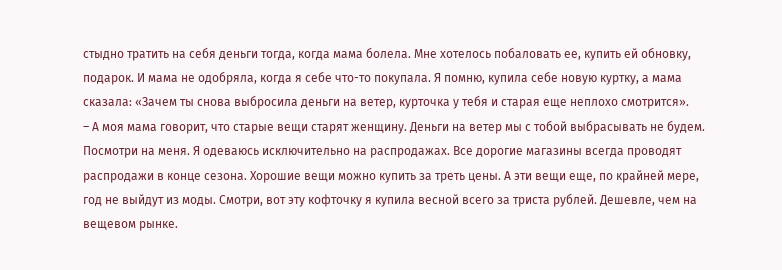стыдно тратить на себя деньги тогда, когда мама болела. Мне хотелось побаловать ее, купить ей обновку, подарок. И мама не одобряла, когда я себе что-то покупала. Я помню, купила себе новую куртку, а мама сказала: «Зачем ты снова выбросила деньги на ветер, курточка у тебя и старая еще неплохо смотрится».
– А моя мама говорит, что старые вещи старят женщину. Деньги на ветер мы с тобой выбрасывать не будем. Посмотри на меня. Я одеваюсь исключительно на распродажах. Все дорогие магазины всегда проводят распродажи в конце сезона. Хорошие вещи можно купить за треть цены. А эти вещи еще, по крайней мере, год не выйдут из моды. Смотри, вот эту кофточку я купила весной всего за триста рублей. Дешевле, чем на вещевом рынке.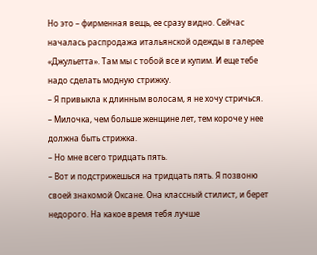Но это – фирменная вещь, ее сразу видно. Сейчас началась распродажа итальянской одежды в галерее «Джульетта». Там мы с тобой все и купим. И еще тебе надо сделать модную стрижку.
– Я привыкла к длинным волосам, я не хочу стричься.
– Милочка, чем больше женщине лет, тем короче у нее должна быть стрижка.
– Но мне всего тридцать пять.
– Вот и подстрижешься на тридцать пять. Я позвоню своей знакомой Оксане. Она классный стилист, и берет недорого. На какое время тебя лучше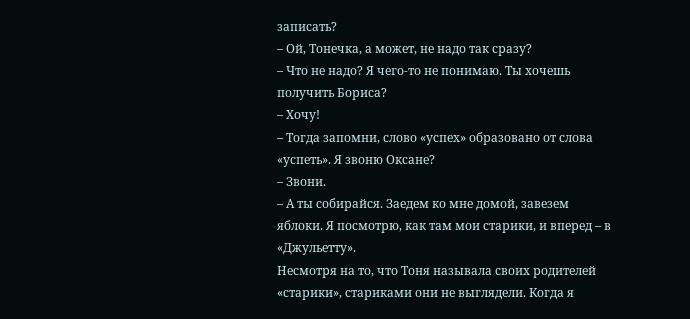записать?
– Ой, Тонечка, а может, не надо так сразу?
– Что не надо? Я чего-то не понимаю. Ты хочешь получить Бориса?
– Хочу!
– Тогда запомни, слово «успех» образовано от слова «успеть». Я звоню Оксане?
– Звони.
– А ты собирайся. Заедем ко мне домой, завезем яблоки. Я посмотрю, как там мои старики, и вперед – в «Джульетту».
Несмотря на то, что Тоня называла своих родителей «старики», стариками они не выглядели. Когда я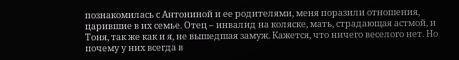познакомилась с Антониной и ее родителями, меня поразили отношения, царившие в их семье. Отец – инвалид на коляске, мать, страдающая астмой, и Тоня, так же как и я, не вышедшая замуж. Кажется, что ничего веселого нет. Но почему у них всегда в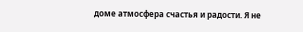доме атмосфера счастья и радости. Я не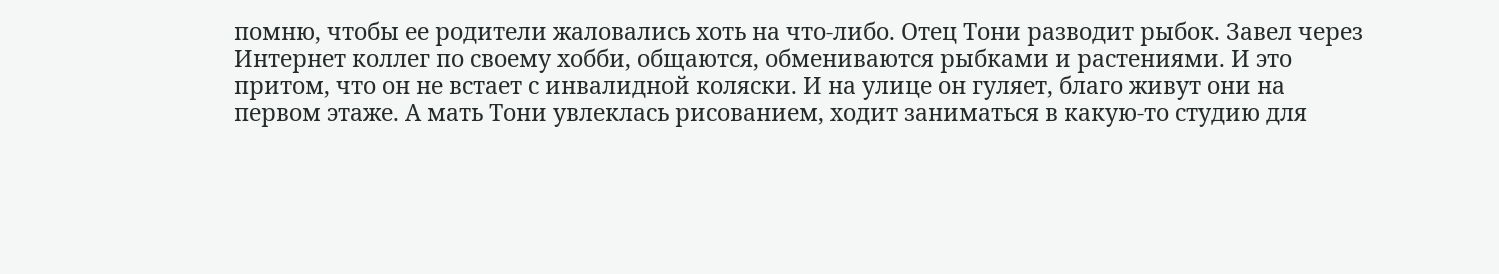помню, чтобы ее родители жаловались хоть на что-либо. Отец Тони разводит рыбок. Завел через Интернет коллег по своему хобби, общаются, обмениваются рыбками и растениями. И это притом, что он не встает с инвалидной коляски. И на улице он гуляет, благо живут они на первом этаже. А мать Тони увлеклась рисованием, ходит заниматься в какую-то студию для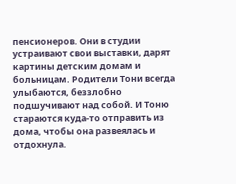пенсионеров. Они в студии устраивают свои выставки, дарят картины детским домам и больницам. Родители Тони всегда улыбаются, беззлобно подшучивают над собой. И Тоню стараются куда-то отправить из дома, чтобы она развеялась и отдохнула.